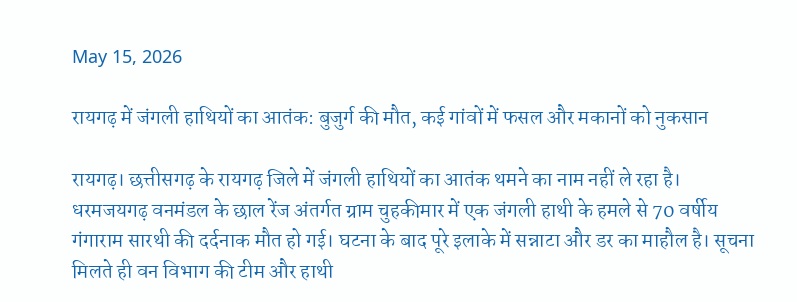May 15, 2026

रायगढ़ में जंगली हाथियों का आतंक: बुजुर्ग की मौत, कई गांवों में फसल और मकानों को नुकसान

रायगढ़। छत्तीसगढ़ के रायगढ़ जिले में जंगली हाथियों का आतंक थमने का नाम नहीं ले रहा है। धरमजयगढ़ वनमंडल के छाल रेंज अंतर्गत ग्राम चुहकीमार में एक जंगली हाथी के हमले से 70 वर्षीय गंगाराम सारथी की दर्दनाक मौत हो गई। घटना के बाद पूरे इलाके में सन्नाटा और डर का माहौल है। सूचना मिलते ही वन विभाग की टीम और हाथी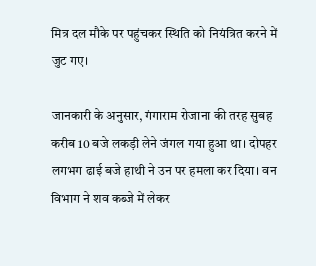मित्र दल मौके पर पहुंचकर स्थिति को नियंत्रित करने में जुट गए।

जानकारी के अनुसार, गंगाराम रोजाना की तरह सुबह करीब 10 बजे लकड़ी लेने जंगल गया हुआ था। दोपहर लगभग ढाई बजे हाथी ने उन पर हमला कर दिया। वन विभाग ने शव कब्जे में लेकर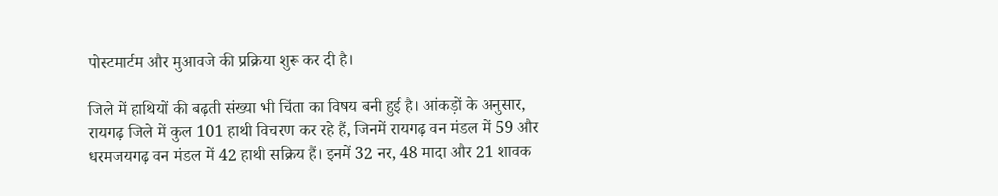पोस्टमार्टम और मुआवजे की प्रक्रिया शुरू कर दी है।

जिले में हाथियों की बढ़ती संख्या भी चिंता का विषय बनी हुई है। आंकड़ों के अनुसार, रायगढ़ जिले में कुल 101 हाथी विचरण कर रहे हैं, जिनमें रायगढ़ वन मंडल में 59 और धरमजयगढ़ वन मंडल में 42 हाथी सक्रिय हैं। इनमें 32 नर, 48 मादा और 21 शावक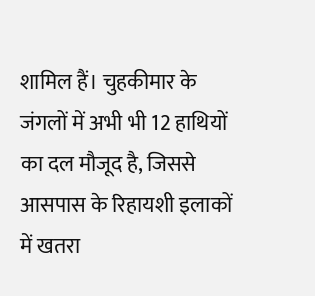शामिल हैं। चुहकीमार के जंगलों में अभी भी 12 हाथियों का दल मौजूद है, जिससे आसपास के रिहायशी इलाकों में खतरा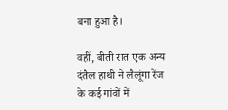बना हुआ है।

वहीं, बीती रात एक अन्य दंतैल हाथी ने लैलूंगा रेंज के कई गांवों में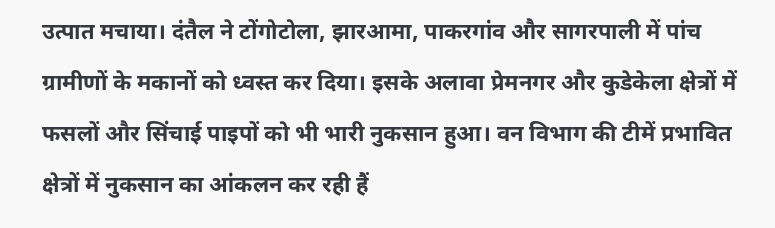उत्पात मचाया। दंतैल ने टोंगोटोला, झारआमा, पाकरगांव और सागरपाली में पांच ग्रामीणों के मकानों को ध्वस्त कर दिया। इसके अलावा प्रेमनगर और कुडेकेला क्षेत्रों में फसलों और सिंचाई पाइपों को भी भारी नुकसान हुआ। वन विभाग की टीमें प्रभावित क्षेत्रों में नुकसान का आंकलन कर रही हैं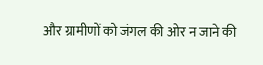और ग्रामीणों को जंगल की ओर न जाने की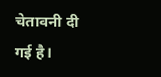चेतावनी दी गई है।